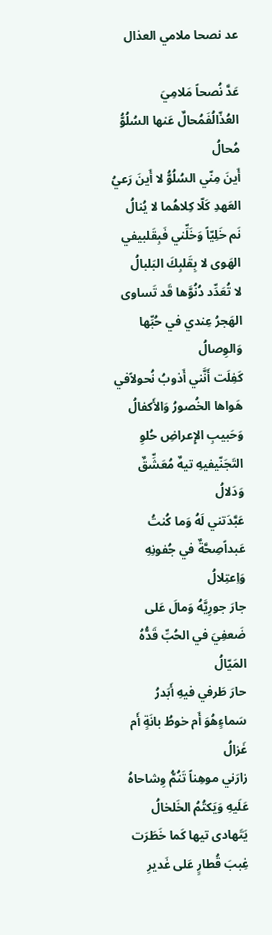عد نصحا ملامي العذال

عَدَّ نُصحاً مَلامِيَ العُذّالُفَمُحالٌ عَنها السُلُوُّ مُحالُ
أَينَ مِنّي السُلُوُّ لا أَينَ رَعيُ العَهدِ كَلّا كِلاهُما لا يُنالُ
نَم خَلِيّاً وَخَلِّني فَبِقَلبيفي الهَوى لا بِقَلبِكَ البَلبالُ
لا تُعَدِّد دُنُوَّها قَد تَساوى الهَجرُ عِندي في حُبِّها وَالوِصالُ
كَفِلَت أَنَّني أَذوبُ نُحولاًفي هَواها الخُصورُ وَالأَكفالُ
وَحَبيبِ الإِعراضِ حُلوِ التَجَنّيفيهِ تيهٌ مُعَشِّقٌ وَدَلالُ
عَبَّدَتني لَهُ وَما كُنتُ عَبداًصِحَّةٌ في جُفونِهِ وَاِعتِلالُ
جارَ جورِيَّهُ وَمالَ عَلى ضَعفِيَ في الحُبِّ قَدُّهُ المَيّالُ
حارَ طَرفي فيهِ أَبَدرُ سَماءٍهُوَ أَم خوطُ بانَةٍ أَم غَزالُ
زارَني موهِناً تَنُمُّ وِشاحاهُ عَلَيهِ وَيَكتُمُ الخَلخالُ
يَتَهادى تيها كَما خَطَرَت غِببَ قُطارٍ عَلى غَديرِ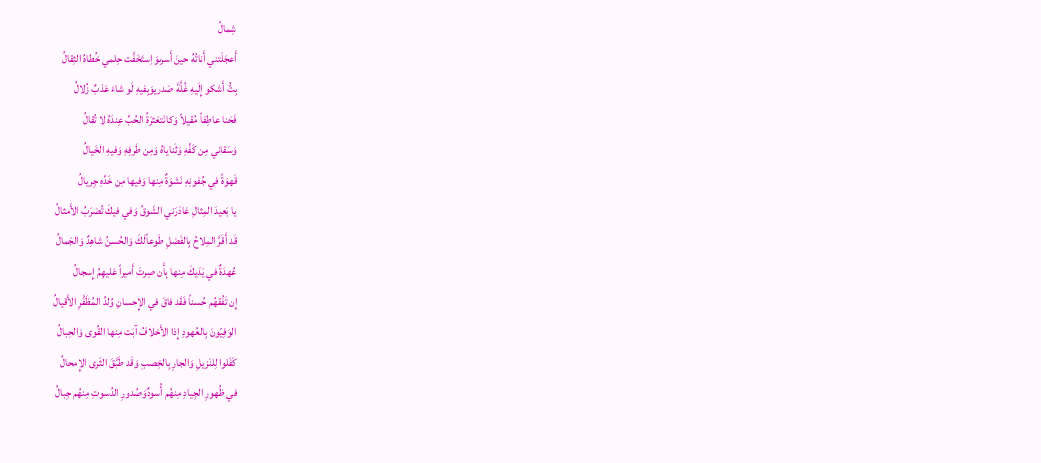شِمالُ
أَعجَلَتني أَناتُهُ حينَ أَسرىوَاِستَخَفَّت حِلمي خُطاهُ الثِقالُ
بِتُّ أَشكو إِلَيهِ غُلَّةَ صَدريوَبِفيهِ لَو شاءَ عَذبٌ زُلالُ
فَحَنا عاطِفاً مُقيلاً وَكانَتعَثرَةُ الحُبِّ عِندَهُ لا تُقالُ
وَسَقاني مِن كَفِّهِ وَثَناياهُ وَمِن طَرفِهِ وَفيهِ الخَيالُ
قَهوَةً في جُفونِهِ نَشوَةٌ مِنها وَفيها مِن خَدِّهِ جِريالُ
يا بَعيدَ المِثالِ غادَرَني الشَوقُ وَفي فيكَ تُضرَبُ الأَمثالُ
قَد أَقَرَّ المِلاحُ بِالفَضلِ طَوعاًلَكَ وَالحُسنُ شاهِدٌ وَالجَمالُ
عُهدَةٌ في يَدَيكَ مِنها بِأَن صِرتَ أَميراً عَليهِمُ إِسجالُ
إِن تَفُقهُم حُسناً فَقَد فاقَ في الإِحسانِ وُلدُ المُظَفَّرِ الأَقيالُ
الوَفِيّونَ بِالعُهودِ إِذا الأَخلافُ آبَت مِنها القُوى وَالحِبالُ
كَفَلوا لِلنَزيلِ وَالجارِ بِالخِصبِ وَقَد طَبَّقَ الثَرى الإِمحالُ
في ظُهورِ الجِيادِ مِنهُم أُسودٌوَصُدورِ الدُسوتِ مِنهُم جِبالُ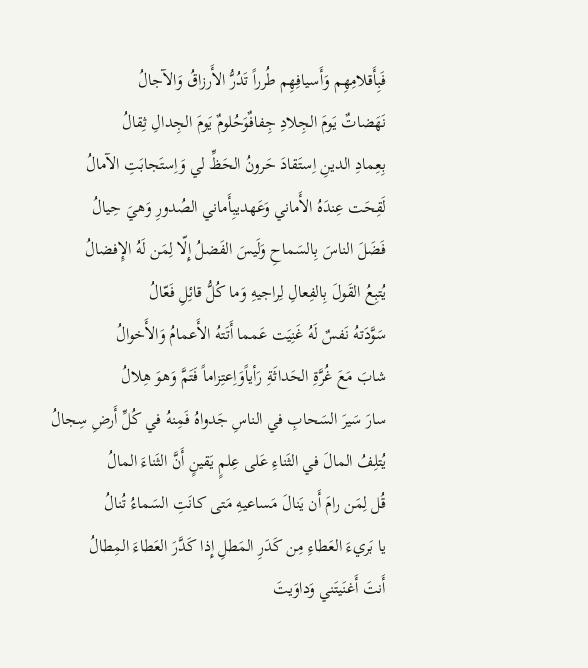فَبِأَقلامِهِم وَأَسيافِهِم طُرراً تَدُرُّ الأَرزاقُ وَالآجالُ
نَهَضاتٌ يَومَ الجِلادِ جِفافٌوَحُلومٌ يَومَ الجِدالِ ثِقالُ
بِعِمادِ الدينِ اِستَقادَ حَرونُ الحَظِّ لي وَاِستَجابَتِ الآمالُ
لَقِحَت عِندَهُ الأَماني وَعَهديبِأَماني الصُدورِ وَهيَ حِيالُ
فَضَلَ الناسَ بِالسَماحِ وَلَيسَ الفَضلُ إِلّا لِمَن لَهُ الإِفضالُ
يُتبِعُ القَولَ بِالفِعالِ لِراجيهِ وَما كُلُّ قائِلِ فَعّالُ
سَوَّدَتهُ نَفسٌ لَهُ غَنِيَت عَمما أَتَتهُ الأَعمامُ وَالأَخوالُ
شابَ مَعَ غُرَّةِ الحَداثَةِ رَأياًوَاِعتِزاماً فَتَمَّ وَهوَ هِلالُ
سارَ سَيرَ السَحابِ في الناسِ جَدواهُ فَمِنهُ في كُلِّ أَرضِ سِجالُ
يُتلِفُ المالَ في الثَناءِ عَلى عِلمٍ يَقينٍ أَنَّ الثَناءَ المالُ
قُل لِمَن رامَ أَن يَنالَ مَساعيهِ مَتى كانَتِ السَماءُ تُنالُ
يا بَريءَ العَطاءِ مِن كَدَرِ المَطلِ إِذا كَدَّرَ العَطاءَ المِطالُ
أَنتَ أَغنَيتَني وَداوَيتَ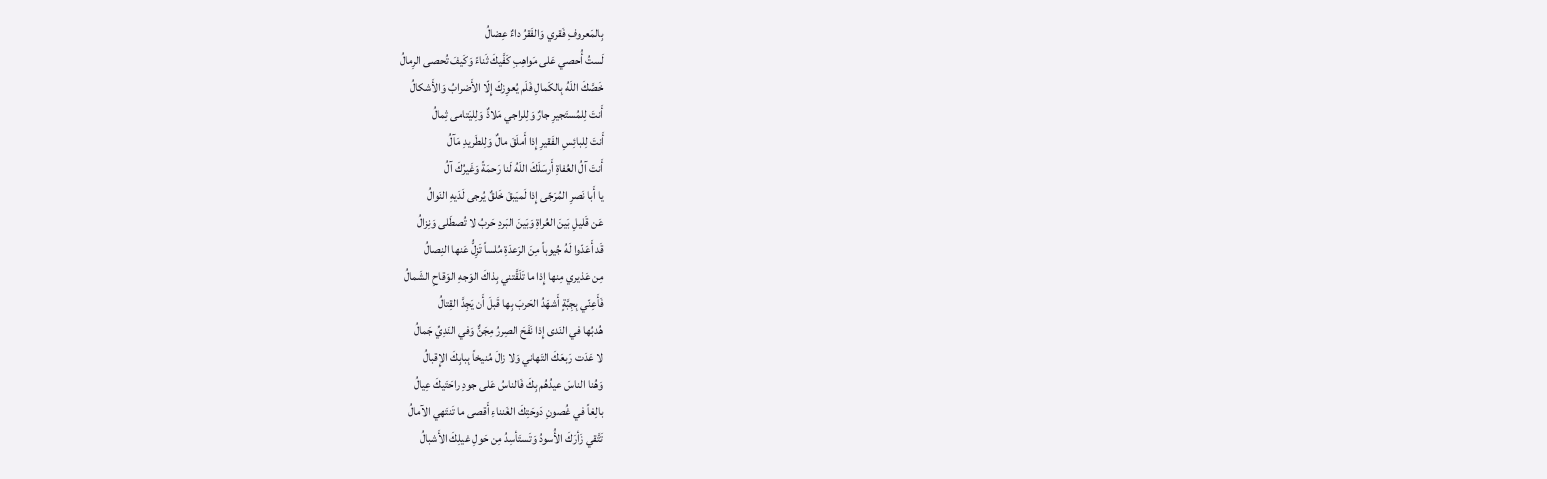بِالمَعروفِ فَقري وَالفَقرُ داءٌ عِضالُ
لَستُ أُحصي عَلى مَواهِبِ كَفَّيكَ ثَناءً وَكَيفَ تُحصى الرِمالُ
خَصَّكَ اللَهُ بِالكَمالِ فَلَم يُعوِزكَ إِلّا الأَضرابُ وَالأَشكالُ
أَنتَ لِلمُستَجيرِ جارٌ وَلِلراجي مَلاذٌ وَلِليَتامى ثِمالُ
أَنتَ لِلبائِسِ الفَقيرِ إِذا أَملَقَ مالٌ وَلِلطَريدِ مَآلُ
أَنتَ آلُ العُفاةِ أَرسَلَكَ اللَهُ لَنا رَحمَةً وَغَيرُكَ آلُ
يا أَبا نَصرِ المُرَجّى إِذا لَميَبقَ خَلقٌ يُرجى لَدَيهِ النَوالُ
عَن قَليلِ بَينَ العُراةِ وَبَينَ البَردِ حَربُ لا تُصطَلى وَنِزالُ
قَد أَعَدّوا لَهُ جُيوباً مِنَ الرَعدَةِ مُلساً تَزِلُّ عَنها النِصالُ
مِن عَذيري مِنها إِذا ما تَلَقَّتني بِذاكَ الوَجهِ الوَقاحِ الشَمالُ
فَأَعِنّي بِجِبَّةٍ أَشهَدُ الحَربَ بِها قَبلَ أَن يَجِدَّ القِتالُ
هُدبُها في النَدى إِذا نَفَحَ الصِررُ مِجَنٌّ وَفي النَدِيِّ جَمالُ
لا عَدَت رَبعَكَ التَهاني وَلا زالَ مُنيخاً بِبابِكَ الإِقبالُ
وَهُنا الناسَ عيدُهُم بِكَ فَالناسُ عَلى جودِ راحَتَيكَ عِيالُ
بالِغاً في غُصونِ دَوحَتِكَ الغَنناءِ أَقصى ما تَنتَهي الآمالُ
تَتَّقي زَأرَكَ الأُسودُ وَتَستَأسِدُ مِن حَولِ غيلِكَ الأَشبالُ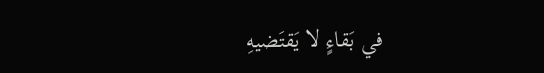في بَقاءٍ لا يَقتَضيهِ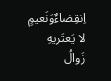اِنقِضاءٌوَنَعيمٍ لا يَعتَريهِ زَوالُ